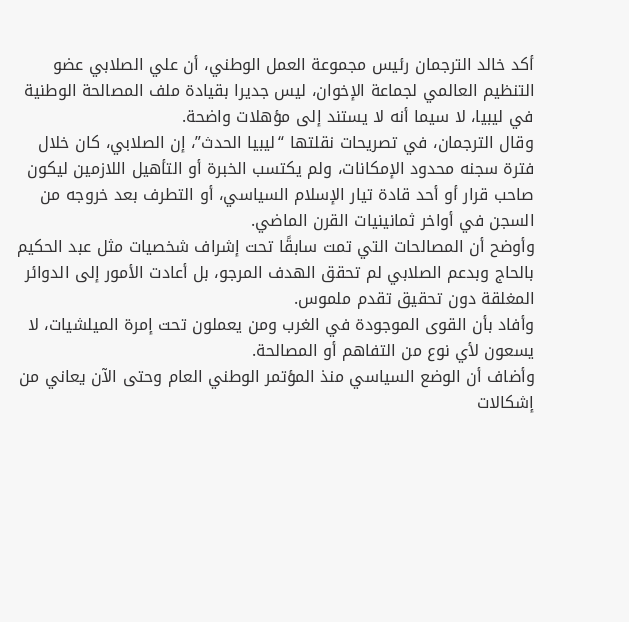أكد خالد الترجمان رئيس مجموعة العمل الوطني، أن علي الصلابي عضو التنظيم العالمي لجماعة الإخوان، ليس جديرا بقيادة ملف المصالحة الوطنية في ليبيا، لا سيما أنه لا يستند إلى مؤهلات واضحة.
وقال الترجمان، في تصريحات نقلتها “ليبيا الحدث”، إن الصلابي، كان خلال فترة سجنه محدود الإمكانات، ولم يكتسب الخبرة أو التأهيل اللازمين ليكون صاحب قرار أو أحد قادة تيار الإسلام السياسي، أو التطرف بعد خروجه من السجن في أواخر ثمانينيات القرن الماضي.
وأوضح أن المصالحات التي تمت سابقًا تحت إشراف شخصيات مثل عبد الحكيم بالحاج وبدعم الصلابي لم تحقق الهدف المرجو، بل أعادت الأمور إلى الدوائر المغلقة دون تحقيق تقدم ملموس.
وأفاد بأن القوى الموجودة في الغرب ومن يعملون تحت إمرة الميلشيات، لا يسعون لأي نوع من التفاهم أو المصالحة.
وأضاف أن الوضع السياسي منذ المؤتمر الوطني العام وحتى الآن يعاني من إشكالات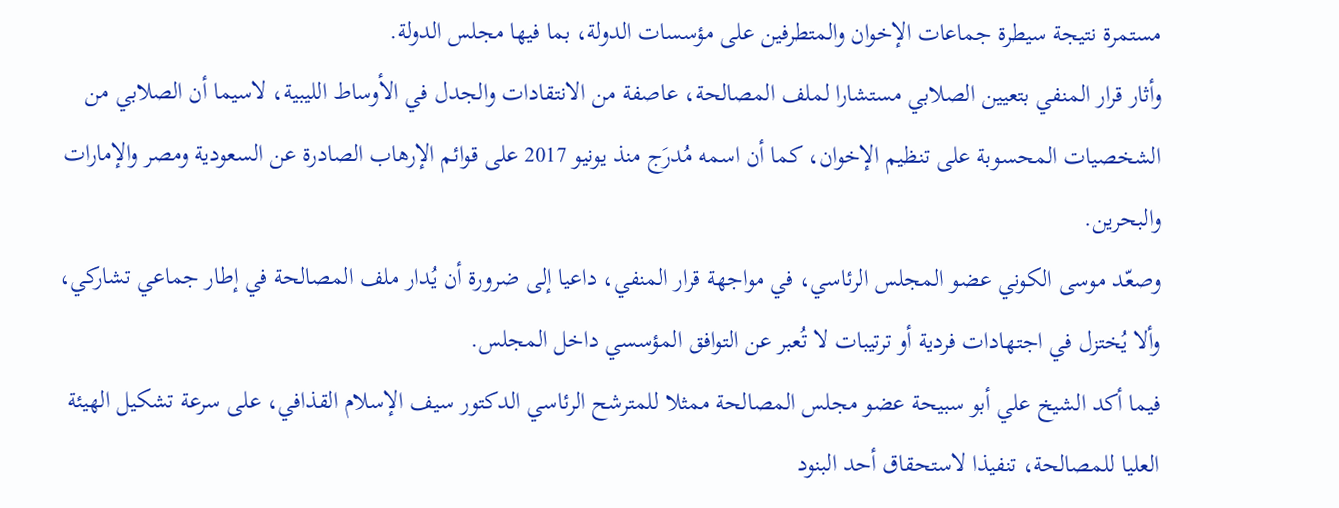مستمرة نتيجة سيطرة جماعات الإخوان والمتطرفين على مؤسسات الدولة، بما فيها مجلس الدولة.
وأثار قرار المنفي بتعيين الصلابي مستشارا لملف المصالحة، عاصفة من الانتقادات والجدل في الأوساط الليبية، لاسيما أن الصلابي من الشخصيات المحسوبة على تنظيم الإخوان، كما أن اسمه مُدرَج منذ يونيو 2017 على قوائم الإرهاب الصادرة عن السعودية ومصر والإمارات والبحرين.
وصعّد موسى الكوني عضو المجلس الرئاسي، في مواجهة قرار المنفي، داعيا إلى ضرورة أن يُدار ملف المصالحة في إطار جماعي تشاركي، وألا يُختزل في اجتهادات فردية أو ترتيبات لا تُعبر عن التوافق المؤسسي داخل المجلس.
فيما أكد الشيخ علي أبو سبيحة عضو مجلس المصالحة ممثلا للمترشح الرئاسي الدكتور سيف الإسلام القذافي، على سرعة تشكيل الهيئة العليا للمصالحة، تنفيذا لاستحقاق أحد البنود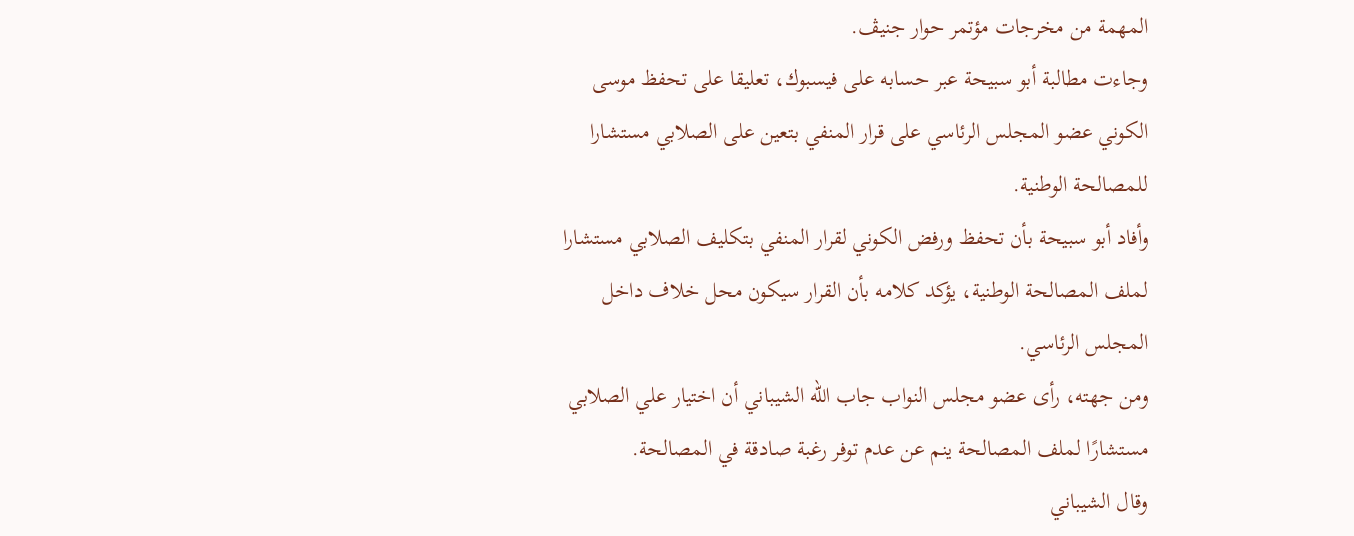المهمة من مخرجات مؤتمر حوار جنيڤ.
وجاءت مطالبة أبو سبيحة عبر حسابه على فيسبوك، تعليقا على تحفظ موسى الكوني عضو المجلس الرئاسي على قرار المنفي بتعين على الصلابي مستشارا للمصالحة الوطنية.
وأفاد أبو سبيحة بأن تحفظ ورفض الكوني لقرار المنفي بتكليف الصلابي مستشارا لملف المصالحة الوطنية، يؤكد كلامه بأن القرار سيكون محل خلاف داخل المجلس الرئاسي.
ومن جهته، رأى عضو مجلس النواب جاب الله الشيباني أن اختيار علي الصلابي مستشارًا لملف المصالحة ينم عن عدم توفر رغبة صادقة في المصالحة.
وقال الشيباني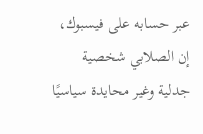عبر حسابه على فيسبوك، إن الصلابي شخصية جدلية وغير محايدة سياسيًا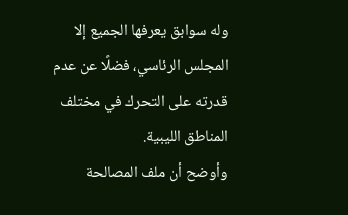وله سوابق يعرفها الجميع إلا المجلس الرئاسي، فضلًا عن عدم قدرته على التحرك في مختلف المناطق الليبية.
وأوضح أن ملف المصالحة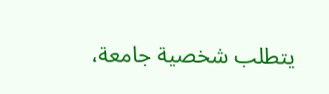يتطلب شخصية جامعة،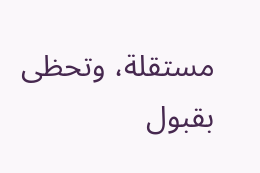مستقلة، وتحظى بقبول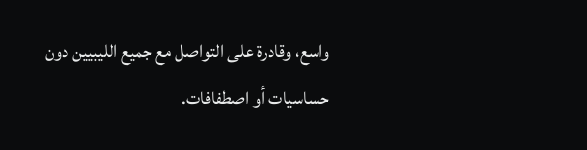واسع، وقادرة على التواصل مع جميع الليبيين دون حساسيات أو اصطفافات.